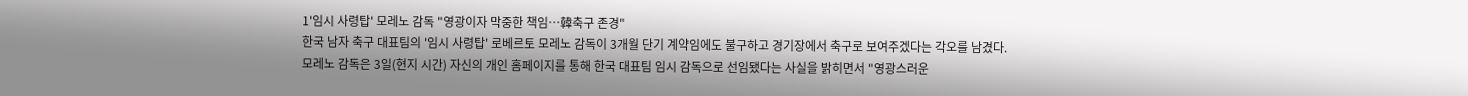1'임시 사령탑' 모레노 감독 "영광이자 막중한 책임…韓축구 존경"
한국 남자 축구 대표팀의 '임시 사령탑' 로베르토 모레노 감독이 3개월 단기 계약임에도 불구하고 경기장에서 축구로 보여주겠다는 각오를 남겼다.
모레노 감독은 3일(현지 시간) 자신의 개인 홈페이지를 통해 한국 대표팀 임시 감독으로 선임됐다는 사실을 밝히면서 "영광스러운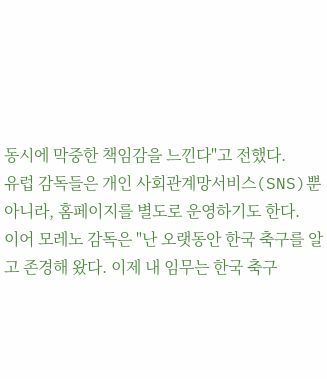동시에 막중한 책임감을 느낀다"고 전했다.
유럽 감독들은 개인 사회관계망서비스(SNS)뿐 아니라, 홈페이지를 별도로 운영하기도 한다.
이어 모레노 감독은 "난 오랫동안 한국 축구를 알고 존경해 왔다. 이제 내 임무는 한국 축구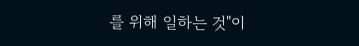를 위해 일하는 것"이